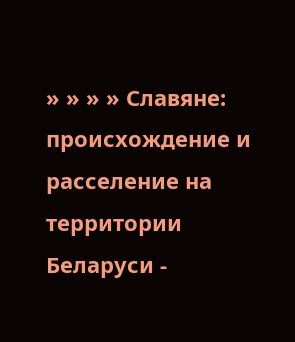» » » » Славяне: происхождение и расселение на территории Беларуси -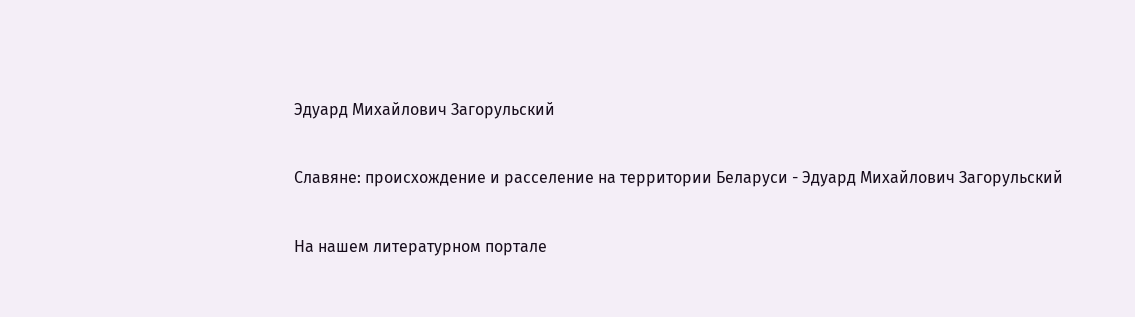Эдуард Михайлович Загорульский

Славяне: происхождение и расселение на территории Беларуси - Эдуард Михайлович Загорульский

На нашем литературном портале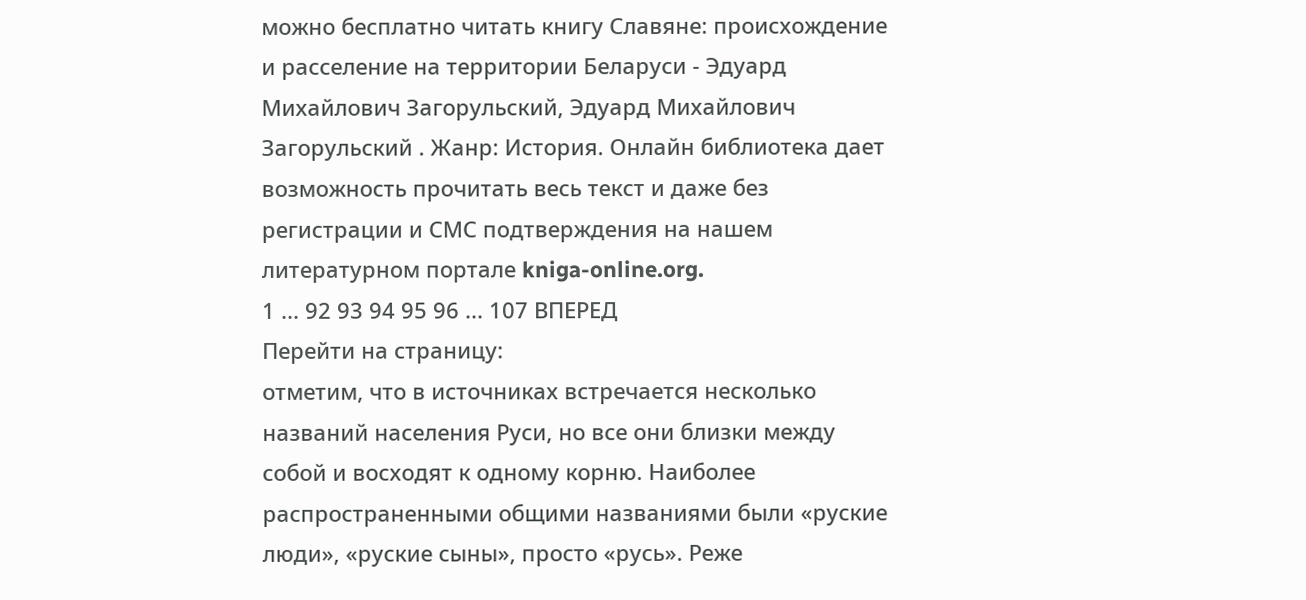можно бесплатно читать книгу Славяне: происхождение и расселение на территории Беларуси - Эдуард Михайлович Загорульский, Эдуард Михайлович Загорульский . Жанр: История. Онлайн библиотека дает возможность прочитать весь текст и даже без регистрации и СМС подтверждения на нашем литературном портале kniga-online.org.
1 ... 92 93 94 95 96 ... 107 ВПЕРЕД
Перейти на страницу:
отметим, что в источниках встречается несколько названий населения Руси, но все они близки между собой и восходят к одному корню. Наиболее распространенными общими названиями были «руские люди», «руские сыны», просто «русь». Реже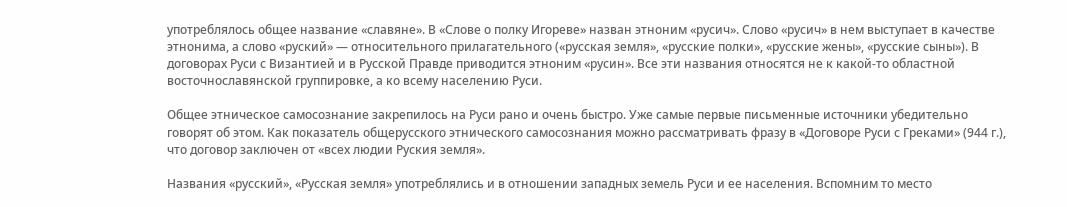употреблялось общее название «славяне». В «Слове о полку Игореве» назван этноним «русич». Слово «русич» в нем выступает в качестве этнонима, а слово «руский» — относительного прилагательного («русская земля», «русские полки», «русские жены», «русские сыны»). В договорах Руси с Византией и в Русской Правде приводится этноним «русин». Все эти названия относятся не к какой-то областной восточнославянской группировке, а ко всему населению Руси.

Общее этническое самосознание закрепилось на Руси рано и очень быстро. Уже самые первые письменные источники убедительно говорят об этом. Как показатель общерусского этнического самосознания можно рассматривать фразу в «Договоре Руси с Греками» (944 г.), что договор заключен от «всех людии Руския земля».

Названия «русский», «Русская земля» употреблялись и в отношении западных земель Руси и ее населения. Вспомним то место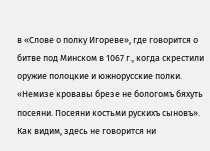в «Слове о полку Игореве», где говорится о битве под Минском в 1067 г., когда скрестили оружие полоцкие и южнорусские полки. «Немизе кровавы брезе не бологомъ бяхуть посеяни. Посеяни костьми рускихъ сыновъ». Как видим, здесь не говорится ни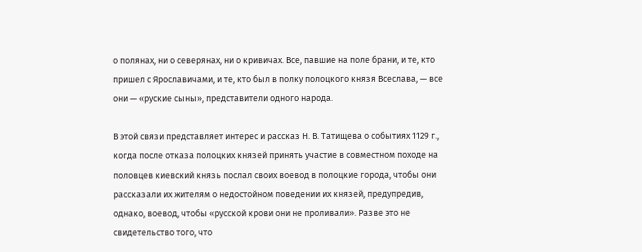о полянах, ни о северянах, ни о кривичах. Все, павшие на поле брани, и те, кто пришел с Ярославичами, и те, кто был в полку полоцкого князя Всеслава, — все они — «руские сыны», представители одного народа.

В этой связи представляет интерес и рассказ Н. В. Татищева о событиях 1129 г., когда после отказа полоцких князей принять участие в совместном походе на половцев киевский князь послал своих воевод в полоцкие города, чтобы они рассказали их жителям о недостойном поведении их князей, предупредив, однако, воевод, чтобы «русской крови они не проливали». Разве это не свидетельство того, что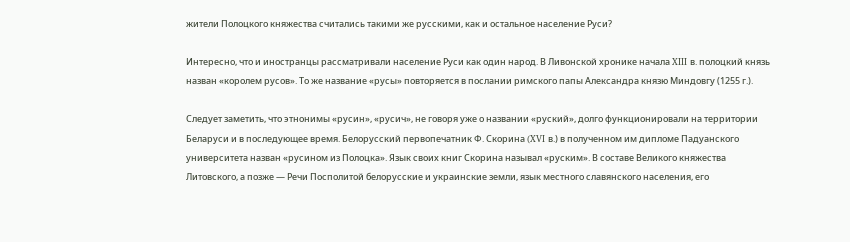жители Полоцкого княжества считались такими же русскими, как и остальное население Руси?

Интересно, что и иностранцы рассматривали население Руси как один народ. В Ливонской хронике начала XIII в. полоцкий князь назван «королем русов». То же название «русы» повторяется в послании римского папы Александра князю Миндовгу (1255 г.).

Следует заметить, что этнонимы «русин», «русич», не говоря уже о названии «руский», долго функционировали на территории Беларуси и в последующее время. Белорусский первопечатник Ф. Скорина (XVI в.) в полученном им дипломе Падуанского университета назван «русином из Полоцка». Язык своих книг Скорина называл «руским». В составе Великого княжества Литовского, а позже — Речи Посполитой белорусские и украинские земли, язык местного славянского населения, его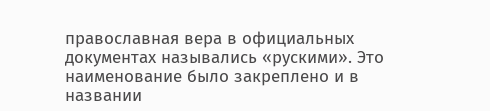православная вера в официальных документах назывались «рускими». Это наименование было закреплено и в названии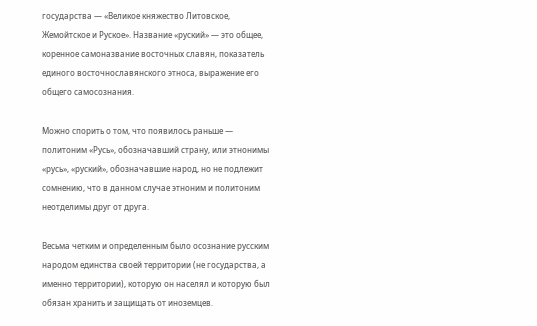государства — «Великое княжество Литовское, Жемойтское и Руское». Название «руский» — это общее, коренное самоназвание восточных славян, показатель единого восточнославянского этноса, выражение его общего самосознания.

Можно спорить о том, что появилось раньше — политоним «Русь», обозначавший страну, или этнонимы «русь», «руский», обозначавшие народ, но не подлежит сомнению, что в данном случае этноним и политоним неотделимы друг от друга.

Весьма четким и определенным было осознание русским народом единства своей территории (не государства, а именно территории), которую он населял и которую был обязан хранить и защищать от иноземцев.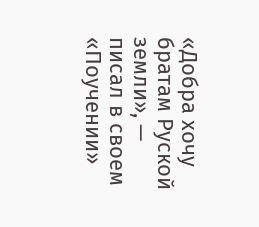«Добра хочу братам Руской земли», — писал в своем «Поучении»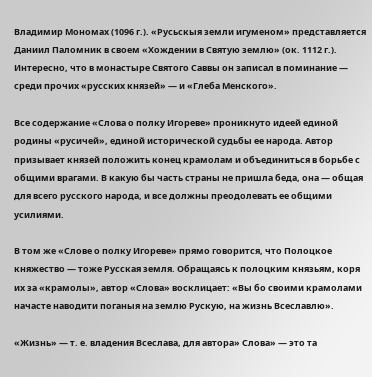Владимир Мономах (1096 г.). «Русьскыя земли игуменом» представляется Даниил Паломник в своем «Хождении в Святую землю» (ок. 1112 г.). Интересно, что в монастыре Святого Саввы он записал в поминание — среди прочих «русских князей» — и «Глеба Менского».

Все содержание «Слова о полку Игореве» проникнуто идеей единой родины «русичей», единой исторической судьбы ее народа. Автор призывает князей положить конец крамолам и объединиться в борьбе с общими врагами. В какую бы часть страны не пришла беда, она — общая для всего русского народа, и все должны преодолевать ее общими усилиями.

В том же «Слове о полку Игореве» прямо говорится, что Полоцкое княжество — тоже Русская земля. Обращаясь к полоцким князьям, коря их за «крамолы», автор «Слова» восклицает: «Вы бо своими крамолами начасте наводити поганыя на землю Рускую, на жизнь Всеславлю».

«Жизнь» — т. е. владения Всеслава, для автора» Слова» — это та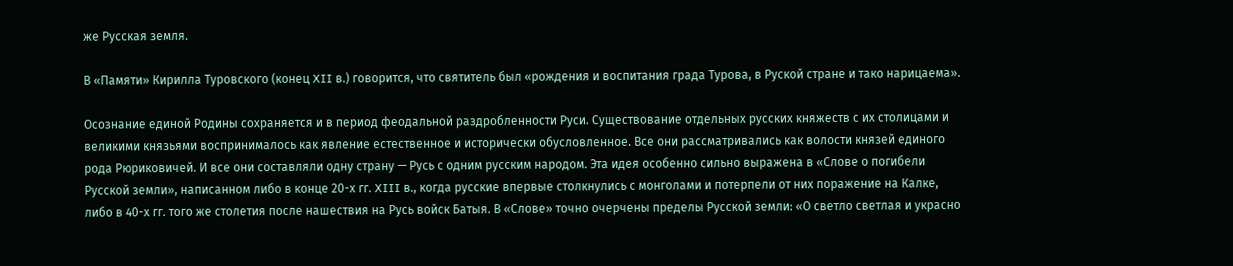же Русская земля.

В «Памяти» Кирилла Туровского (конец XII в.) говорится, что святитель был «рождения и воспитания града Турова, в Руской стране и тако нарицаема».

Осознание единой Родины сохраняется и в период феодальной раздробленности Руси. Существование отдельных русских княжеств с их столицами и великими князьями воспринималось как явление естественное и исторически обусловленное. Все они рассматривались как волости князей единого рода Рюриковичей. И все они составляли одну страну — Русь с одним русским народом. Эта идея особенно сильно выражена в «Слове о погибели Русской земли», написанном либо в конце 20-х гг. XIII в., когда русские впервые столкнулись с монголами и потерпели от них поражение на Калке, либо в 40-х гг. того же столетия после нашествия на Русь войск Батыя. В «Слове» точно очерчены пределы Русской земли: «О светло светлая и украсно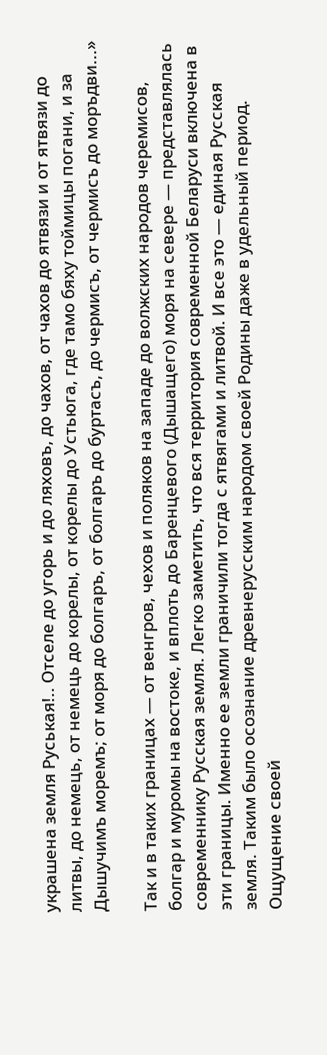украшена земля Руськая!.. Отселе до угорь и до ляховъ, до чахов, от чахов до ятвязи и от ятвязи до литвы, до немець, от немець до корелы, от корелы до Устьюга, где тамо бяху тоймицы погани, и за Дышучимъ моремъ; от моря до болгаръ, от болгаръ до буртасъ, до чермисъ, от чермисъ до моръдви...»

Так и в таких границах — от венгров, чехов и поляков на западе до волжских народов черемисов, болгар и муромы на востоке, и вплоть до Баренцевого (Дышащего) моря на севере — представлялась современнику Русская земля. Легко заметить, что вся территория современной Беларуси включена в эти границы. Именно ее земли граничили тогда с ятвягами и литвой. И все это — единая Русская земля. Таким было осознание древнерусским народом своей Родины даже в удельный период. Ощущение своей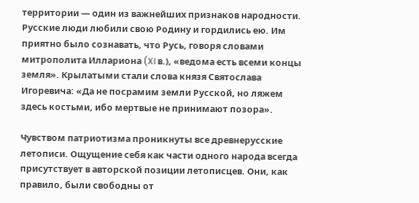территории — один из важнейших признаков народности. Русские люди любили свою Родину и гордились ею. Им приятно было сознавать, что Русь, говоря словами митрополита Иллариона (XI в.), «ведома есть всеми концы земля». Крылатыми стали слова князя Святослава Игоревича: «Да не посрамим земли Русской, но ляжем здесь костьми, ибо мертвые не принимают позора».

Чувством патриотизма проникнуты все древнерусские летописи. Ощущение себя как части одного народа всегда присутствует в авторской позиции летописцев. Они, как правило, были свободны от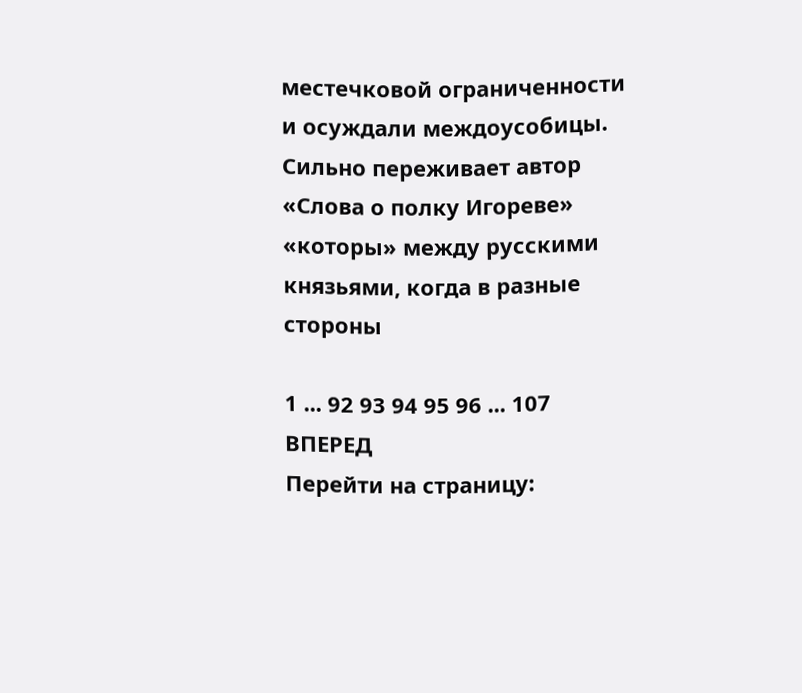местечковой ограниченности и осуждали междоусобицы. Сильно переживает автор «Слова о полку Игореве» «которы» между русскими князьями, когда в разные стороны

1 ... 92 93 94 95 96 ... 107 ВПЕРЕД
Перейти на страницу: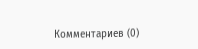Комментариев (0)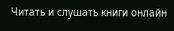Читать и слушать книги онлайн